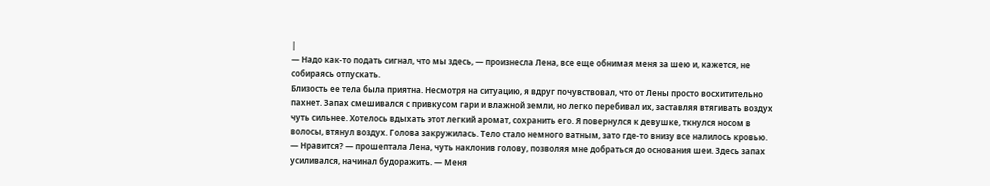|
— Надо как-то подать сигнал, что мы здесь, — произнесла Лена, все еще обнимая меня за шею и, кажется, не собираясь отпускать.
Близость ее тела была приятна. Несмотря на ситуацию, я вдруг почувствовал, что от Лены просто восхитительно пахнет. Запах смешивался с привкусом гари и влажной земли, но легко перебивал их, заставляя втягивать воздух чуть сильнее. Хотелось вдыхать этот легкий аромат, сохранить его. Я повернулся к девушке, ткнулся носом в волосы, втянул воздух. Голова закружилась. Тело стало немного ватным, зато где-то внизу все налилось кровью.
— Нравится? — прошептала Лена, чуть наклонив голову, позволяя мне добраться до основания шеи. Здесь запах усиливался, начинал будоражить. — Меня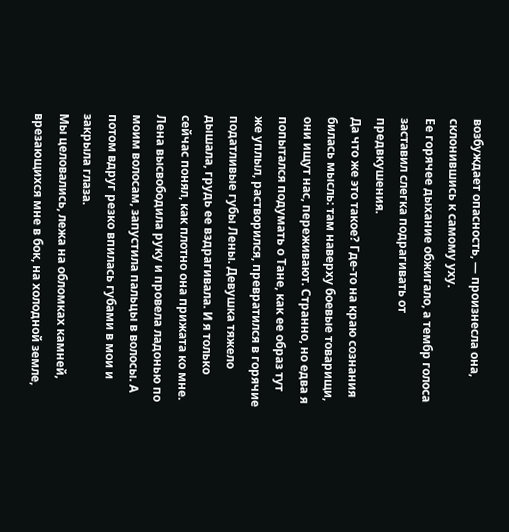возбуждает опасность, — произнесла она, склонившись к самому уху.
Ее горячее дыхание обжигало, а тембр голоса заставил слегка подрагивать от предвкушения.
Да что же это такое? Где-то на краю сознания билась мысль: там наверху боевые товарищи, они ищут нас, переживают. Странно, но едва я попытался подумать о Тане, как ее образ тут же уплыл, растворился, превратился в горячие податливые губы Лены. Девушка тяжело дышала, грудь ее вздрагивала. И я только сейчас понял, как плотно она прижата ко мне.
Лена высвободила руку и провела ладонью по моим волосам, запустила пальцы в волосы. А потом вдруг резко впилась губами в мои и закрыла глаза.
Мы целовались, лежа на обломках камней, врезающихся мне в бок, на холодной земле,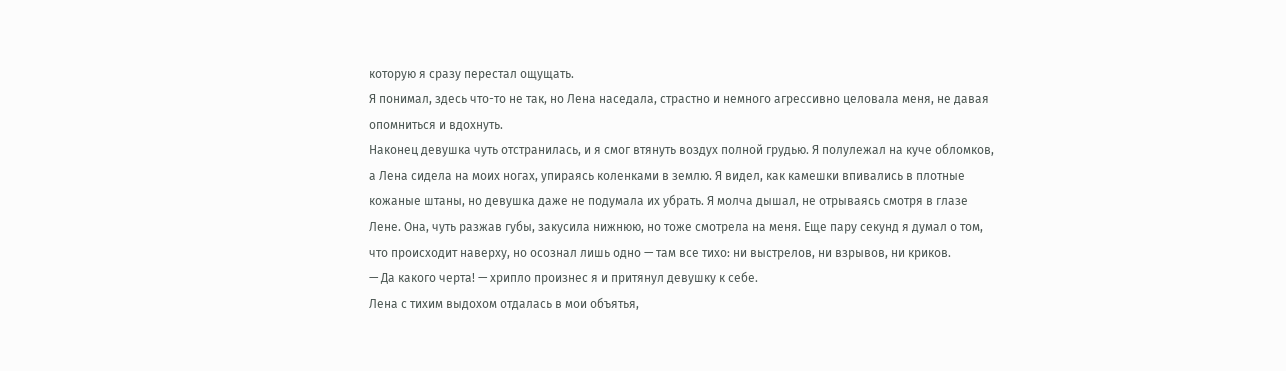которую я сразу перестал ощущать.
Я понимал, здесь что-то не так, но Лена наседала, страстно и немного агрессивно целовала меня, не давая опомниться и вдохнуть.
Наконец девушка чуть отстранилась, и я смог втянуть воздух полной грудью. Я полулежал на куче обломков, а Лена сидела на моих ногах, упираясь коленками в землю. Я видел, как камешки впивались в плотные кожаные штаны, но девушка даже не подумала их убрать. Я молча дышал, не отрываясь смотря в глазе Лене. Она, чуть разжав губы, закусила нижнюю, но тоже смотрела на меня. Еще пару секунд я думал о том, что происходит наверху, но осознал лишь одно — там все тихо: ни выстрелов, ни взрывов, ни криков.
— Да какого черта! — хрипло произнес я и притянул девушку к себе.
Лена с тихим выдохом отдалась в мои объятья,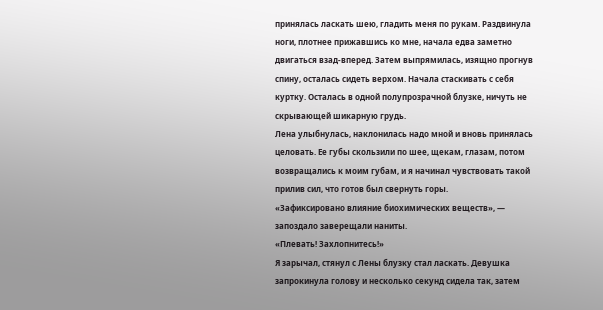принялась ласкать шею, гладить меня по рукам. Раздвинула ноги, плотнее прижавшись ко мне, начала едва заметно двигаться взад-вперед. Затем выпрямилась, изящно прогнув спину, осталась сидеть верхом. Начала стаскивать с себя куртку. Осталась в одной полупрозрачной блузке, ничуть не скрывающей шикарную грудь.
Лена улыбнулась, наклонилась надо мной и вновь принялась целовать. Ее губы скользили по шее, щекам, глазам, потом возвращались к моим губам, и я начинал чувствовать такой прилив сил, что готов был свернуть горы.
«Зафиксировано влияние биохимических веществ», — запоздало заверещали наниты.
«Плевать! Захлопнитесь!»
Я зарычал, стянул с Лены блузку стал ласкать. Девушка запрокинула голову и несколько секунд сидела так, затем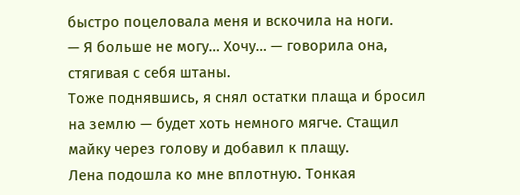быстро поцеловала меня и вскочила на ноги.
— Я больше не могу… Хочу… — говорила она, стягивая с себя штаны.
Тоже поднявшись, я снял остатки плаща и бросил на землю — будет хоть немного мягче. Стащил майку через голову и добавил к плащу.
Лена подошла ко мне вплотную. Тонкая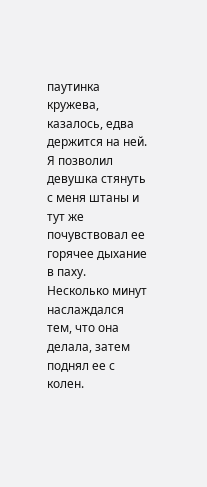паутинка кружева, казалось, едва держится на ней.
Я позволил девушка стянуть с меня штаны и тут же почувствовал ее горячее дыхание в паху. Несколько минут наслаждался тем, что она делала, затем поднял ее с колен.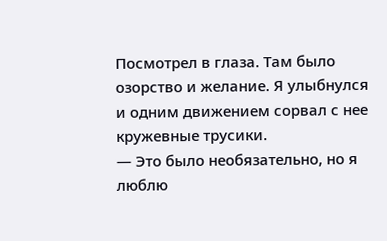Посмотрел в глаза. Там было озорство и желание. Я улыбнулся и одним движением сорвал с нее кружевные трусики.
— Это было необязательно, но я люблю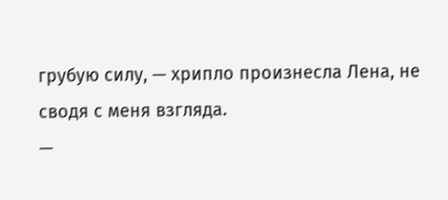грубую силу, — хрипло произнесла Лена, не сводя с меня взгляда.
—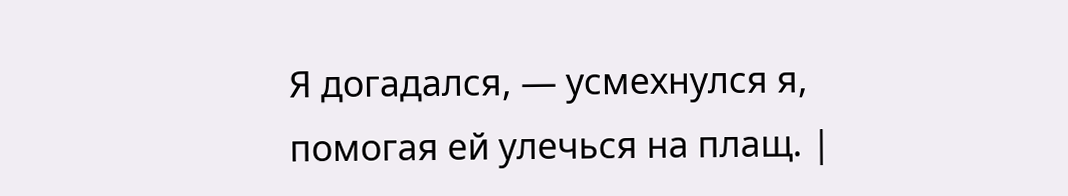Я догадался, — усмехнулся я, помогая ей улечься на плащ. |